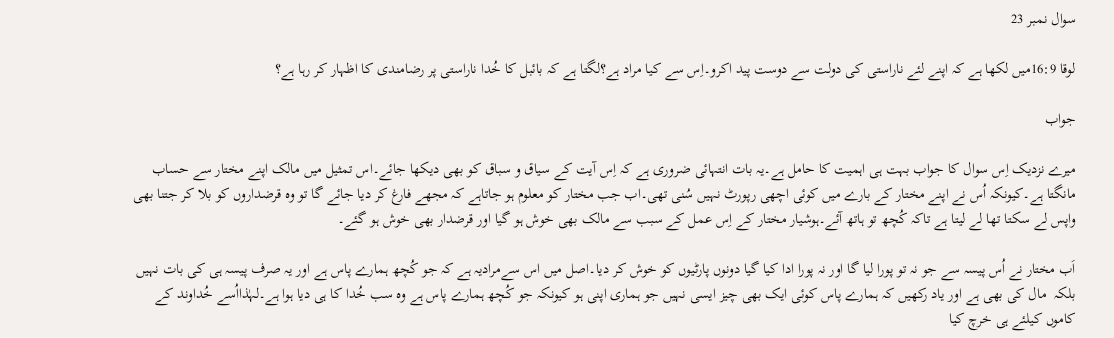سوال نمبر 23

لوقا 16:9میں لکھا ہے کہ اپنے لئے ناراستی کی دولت سے دوست پید اکرو۔اِس سے کیا مراد ہے؟لگتا ہے کہ بائبل کا خُدا ناراستی پر رضامندی کا اظہار کر رہا ہے؟

جواب

میرے نزدیک اِس سوال کا جواب بہت ہی اہمیت کا حامل ہے۔یہ بات انتہائی ضروری ہے کہ اِس آیت کے سیاق و سباق کو بھی دیکھا جائے۔اس تمثیل میں مالک اپنے مختار سے حساب مانگتا ہے۔کیونکہ اُس نے اپنے مختار کے بارے میں کوئی اچھی رپورٹ نہیں سُنی تھی۔اب جب مختار کو معلوم ہو جاتاہے کہ مجھے فارغ کر دیا جائے گا تو وہ قرضداروں کو بلا کر جتنا بھی واپس لے سکتا تھا لے لیتا ہے تاکہ کُچھ تو ہاتھ آئے۔ہوشیار مختار کے اِس عمل کے سبب سے مالک بھی خوش ہو گیا اور قرضدار بھی خوش ہو گئے۔

اَب مختار نے اُس پیسہ سے جو نہ تو پورا لیا گا اور نہ پورا ادا کیا گیا دونوں پارٹیوں کو خوش کر دیا۔اصل میں اس سےمرادیہ ہے کہ جو کُچھ ہمارے پاس ہے اور یہ صرف پیسہ ہی کی بات نہیں بلکہ  مال کی بھی ہے اور یاد رکھیں کہ ہمارے پاس کوئی ایک بھی چیز ایسی نہیں جو ہماری اپنی ہو کیونکہ جو کُچھ ہمارے پاس ہے وہ سب خُدا کا ہی دیا ہوا ہے۔لہٰذااُسے خُداوند کے کاموں کیلئے ہی خرچ کیا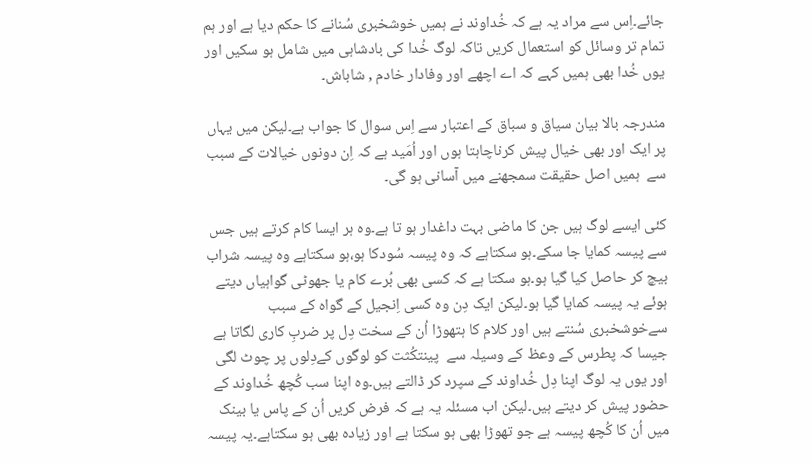جائے۔اِس سے مراد یہ ہے کہ خُداوند نے ہمیں خوشخبری سُنانے کا حکم دیا ہے اور ہم تمام تر وسائل کو استعمال کریں تاکہ لوگ خُدا کی بادشاہی میں شامل ہو سکیں اور یوں خُدا بھی ہمیں کہے کہ اے اچھے اور وفادار خادم , شاباش۔

مندرجہ بالا بیان سیاق و سباق کے اعتبار سے اِس سوال کا جواب ہے۔لیکن میں یہاں پر ایک اور بھی خیال پیش کرناچاہتا ہوں اور اُمَید ہے کہ اِن دونوں خیالات کے سبب سے  ہمیں اصل حقیقت سمجھنے میں آسانی ہو گی۔

کئی ایسے لوگ ہیں جن کا ماضی بہت داغدار ہو تا ہے۔وہ ہر ایسا کام کرتے ہیں جس سے پیسہ کمایا جا سکے۔ہو سکتاہے کہ وہ پیسہ سُودکا ہو،ہو سکتاہے وہ پیسہ شراب بیچ کر حاصل کیا گیا ہو۔ہو سکتا ہے کہ کسی بھی بُرے کام یا جھوٹی گواہیاں دیتے ہوئے یہ پیسہ کمایا گیا ہو۔لیکن ایک دِن وہ کسی اِنجیل کے گواہ کے سبب سےخوشخبری سُنتے ہیں اور کلام کا ہتھوڑا اُن کے سخت دِل پر ضربِ کاری لگاتا ہے جیسا کہ پطرس کے وعظ کے وسیلہ سے  پینتکُثت کو لوگوں کےدِلوں پر چوٹ لگی اور یوں یہ لوگ اپنا دِل خُداوند کے سپرد کر ڈالتے ہیں۔وہ اپنا سب کُچھ خُداوند کے حضور پیش کر دیتے ہیں۔لیکن اب مسئلہ یہ ہے کہ فرض کریں اُن کے پاس یا بینک میں اُن کا کُچھ پیسہ ہے جو تھوڑا بھی ہو سکتا ہے اور زیادہ بھی ہو سکتاہے۔یہ پیسہ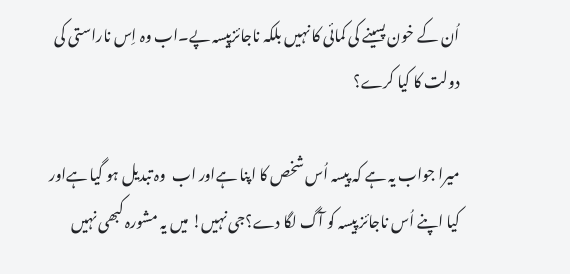اُن کے خون پسینے کی کمائی کا نہیں بلکہ ناجائزپیسہ پے۔اب وہ اِس ناراستی کی دولت کا کیا کرے؟

میرا جواب یہ ہے کہ پیسہ اُس شخص کا اپنا ہےاور اب  وہ تبدیل ہو گیا ہےاور کیا اپنے اُس ناجائز پیسہ کو آگ لگا دے؟جی نہیں! میں یہ مشورہ کبھی نہیں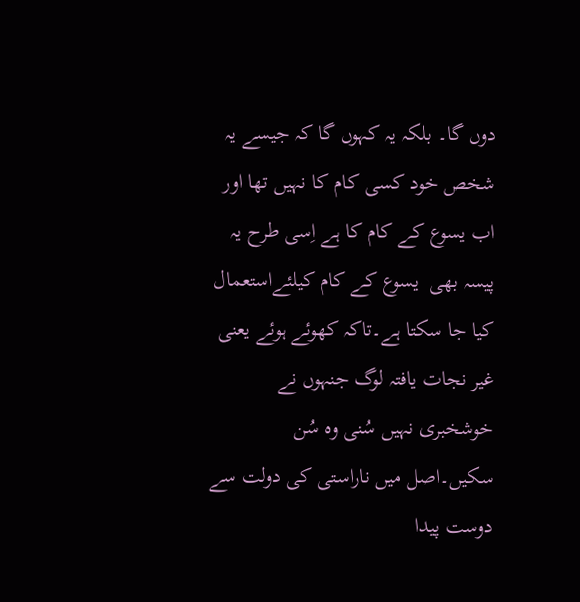دوں گا۔ بلکہ یہ کہوں گا کہ جیسے یہ شخص خود کسی کام کا نہیں تھا اور اب یسوع کے کام کا ہے اِسی طرح یہ پیسہ بھی  یسوع کے کام کیلئےاستعمال کیا جا سکتا ہے۔تاکہ کھوئے ہوئے یعنی غیر نجات یافتہ لوگ جنہوں نے خوشخبری نہیں سُنی وہ سُن سکیں۔اصل میں ناراستی کی دولت سے دوست پیدا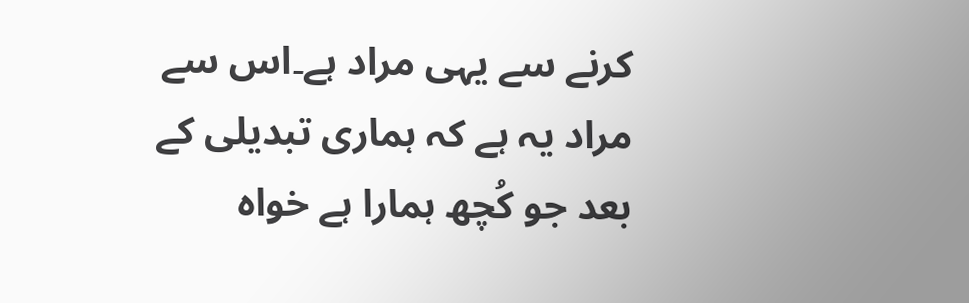کرنے سے یہی مراد ہے۔اس سے مراد یہ ہے کہ ہماری تبدیلی کے بعد جو کُچھ ہمارا ہے خواہ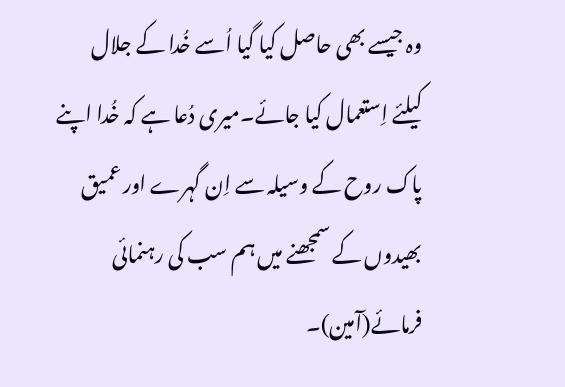وہ جیسے بھی حاصل کیا گیا اُسے خُدا کے جلال کیلئے اِستعمال کیا جائے۔میری دُعا ہے کہ خُدا اپنے پاک روح کے وسیلہ سے اِن گہرے اور عمیق بھیدوں کے سمجھنے میں ہم سب کی رہنمائی فرمائے(آمین)۔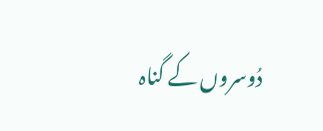دُوسروں کے گناہ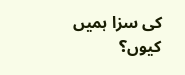کی سزا ہمیں کیوں؟